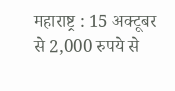महाराष्ट्र : 15 अक्टूबर से 2,000 रुपये से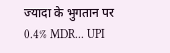ज्यादा के भुगतान पर 0.4% MDR... UPI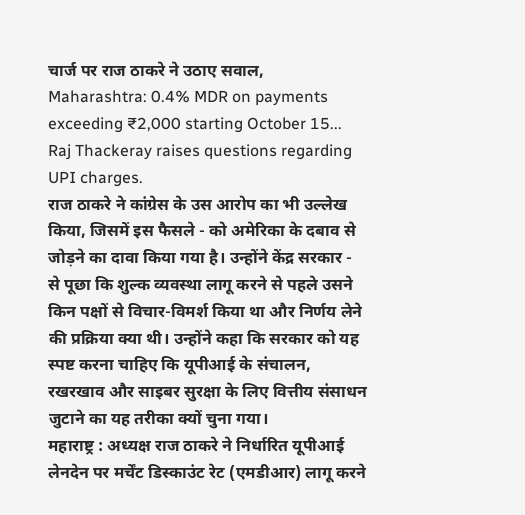चार्ज पर राज ठाकरे ने उठाए सवाल,
Maharashtra: 0.4% MDR on payments exceeding ₹2,000 starting October 15... Raj Thackeray raises questions regarding UPI charges.
राज ठाकरे ने कांग्रेस के उस आरोप का भी उल्लेख किया, जिसमें इस फैसले - को अमेरिका के दबाव से जोड़ने का दावा किया गया है। उन्होंने केंद्र सरकार - से पूछा कि शुल्क व्यवस्था लागू करने से पहले उसने किन पक्षों से विचार-विमर्श किया था और निर्णय लेने की प्रक्रिया क्या थी। उन्होंने कहा कि सरकार को यह स्पष्ट करना चाहिए कि यूपीआई के संचालन, रखरखाव और साइबर सुरक्षा के लिए वित्तीय संसाधन जुटाने का यह तरीका क्यों चुना गया।
महाराष्ट्र : अध्यक्ष राज ठाकरे ने निर्धारित यूपीआई लेनदेन पर मर्चेंट डिस्काउंट रेट (एमडीआर) लागू करने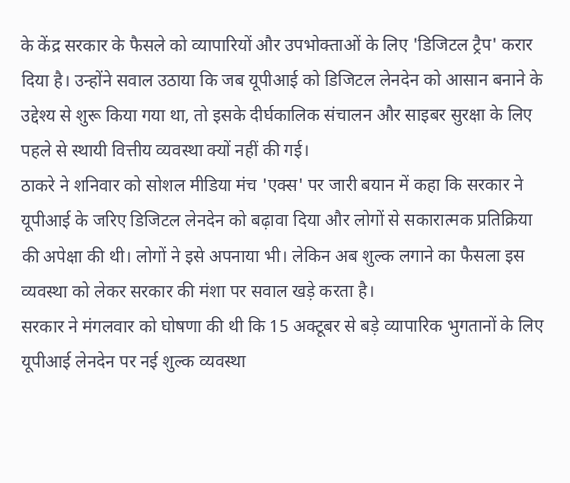के केंद्र सरकार के फैसले को व्यापारियों और उपभोक्ताओं के लिए 'डिजिटल ट्रैप' करार दिया है। उन्होंने सवाल उठाया कि जब यूपीआई को डिजिटल लेनदेन को आसान बनाने के उद्देश्य से शुरू किया गया था, तो इसके दीर्घकालिक संचालन और साइबर सुरक्षा के लिए पहले से स्थायी वित्तीय व्यवस्था क्यों नहीं की गई।
ठाकरे ने शनिवार को सोशल मीडिया मंच 'एक्स' पर जारी बयान में कहा कि सरकार ने यूपीआई के जरिए डिजिटल लेनदेन को बढ़ावा दिया और लोगों से सकारात्मक प्रतिक्रिया की अपेक्षा की थी। लोगों ने इसे अपनाया भी। लेकिन अब शुल्क लगाने का फैसला इस व्यवस्था को लेकर सरकार की मंशा पर सवाल खड़े करता है।
सरकार ने मंगलवार को घोषणा की थी कि 15 अक्टूबर से बड़े व्यापारिक भुगतानों के लिए यूपीआई लेनदेन पर नई शुल्क व्यवस्था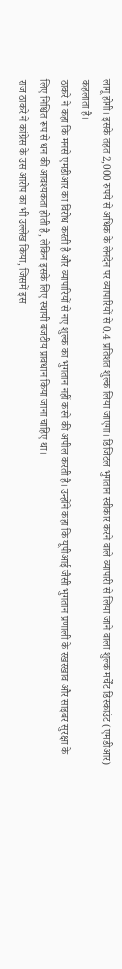लागू होगी। इसके तहत 2,000 रुपये से अधिक के लेनदेन पर व्यापारियों से 0.4 प्रतिशत शुल्क लिया जाएगा। डिजिटल भुगतान स्वीकार करने वाले व्यापारी से लिया जाने वाला शुल्क मर्चेंट डिस्काउंट (एमडीआर) कहलाता है।
ठाकरे ने कहा कि मनसे एमडीआर का विरोध करती है और व्यापारियों से नए शुल्क का भुगतान नहीं करने की अपील करती है। उन्होंने कहा कि यूपीआई जैसी भुगतान प्रणाली के रखरखाव और साइबर सुरक्षा के लिए निश्चित रूप से धन की आवश्यकता होती है, लेकिन इसके लिए स्थायी बजटीय प्रावधान किया जाना चाहिए था।
राज ठाकरे ने कांग्रेस के उस आरोप का भी उल्लेख किया, जिसमें इस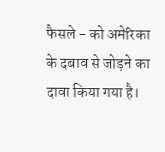फैसले - को अमेरिका के दबाव से जोड़ने का दावा किया गया है।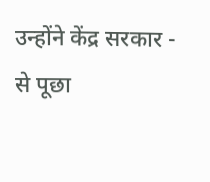उन्होंने केंद्र सरकार - से पूछा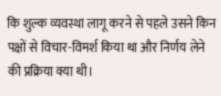कि शुल्क व्यवस्था लागू करने से पहले उसने किन पक्षों से विचार-विमर्श किया था और निर्णय लेने की प्रक्रिया क्या थी।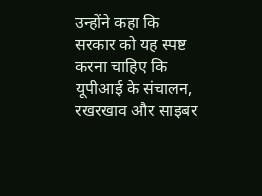उन्होंने कहा कि सरकार को यह स्पष्ट करना चाहिए कि यूपीआई के संचालन, रखरखाव और साइबर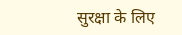सुरक्षा के लिए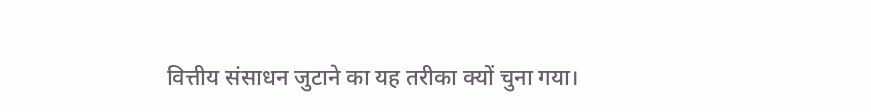वित्तीय संसाधन जुटाने का यह तरीका क्यों चुना गया।